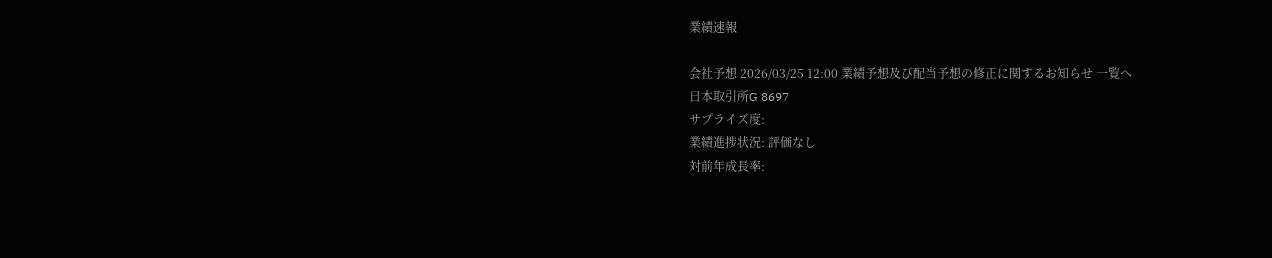業績速報

会社予想 2026/03/25 12:00 業績予想及び配当予想の修正に関するお知らせ 一覧へ
日本取引所G 8697
サプライズ度:
業績進捗状況: 評価なし
対前年成長率: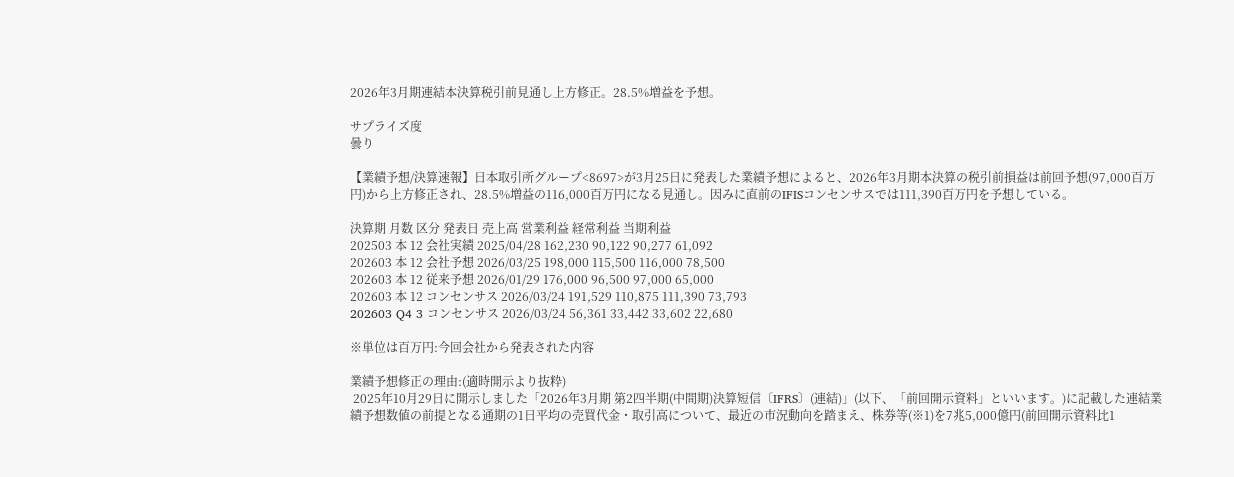2026年3月期連結本決算税引前見通し上方修正。28.5%増益を予想。

サプライズ度
曇り

【業績予想/決算速報】日本取引所グループ<8697>が3月25日に発表した業績予想によると、2026年3月期本決算の税引前損益は前回予想(97,000百万円)から上方修正され、28.5%増益の116,000百万円になる見通し。因みに直前のIFISコンセンサスでは111,390百万円を予想している。

決算期 月数 区分 発表日 売上高 営業利益 経常利益 当期利益
202503 本 12 会社実績 2025/04/28 162,230 90,122 90,277 61,092
202603 本 12 会社予想 2026/03/25 198,000 115,500 116,000 78,500
202603 本 12 従来予想 2026/01/29 176,000 96,500 97,000 65,000
202603 本 12 コンセンサス 2026/03/24 191,529 110,875 111,390 73,793
202603 Q4 3 コンセンサス 2026/03/24 56,361 33,442 33,602 22,680

※単位は百万円:今回会社から発表された内容

業績予想修正の理由:(適時開示より抜粋)
 2025年10月29日に開示しました「2026年3月期 第2四半期(中間期)決算短信〔IFRS〕(連結)」(以下、「前回開示資料」といいます。)に記載した連結業績予想数値の前提となる通期の1日平均の売買代金・取引高について、最近の市況動向を踏まえ、株券等(※1)を7兆5,000億円(前回開示資料比1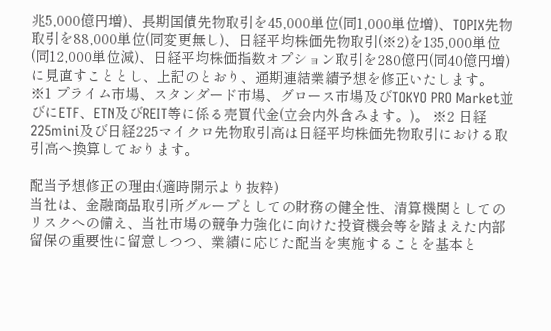兆5,000億円増)、長期国債先物取引を45,000単位(同1,000単位増)、TOPIX先物取引を88,000単位(同変更無し)、日経平均株価先物取引(※2)を135,000単位(同12,000単位減)、日経平均株価指数オプション取引を280億円(同40億円増)に見直すこととし、上記のとおり、通期連結業績予想を修正いたします。 ※1 プライム市場、スタンダード市場、グロース市場及びTOKYO PRO Market並びにETF、ETN及びREIT等に係る売買代金(立会内外含みます。)。 ※2 日経225mini及び日経225マイクロ先物取引高は日経平均株価先物取引における取引高へ換算しております。

配当予想修正の理由:(適時開示より抜粋)
当社は、金融商品取引所グループとしての財務の健全性、清算機関としてのリスクへの備え、当社市場の競争力強化に向けた投資機会等を踏まえた内部留保の重要性に留意しつつ、業績に応じた配当を実施することを基本と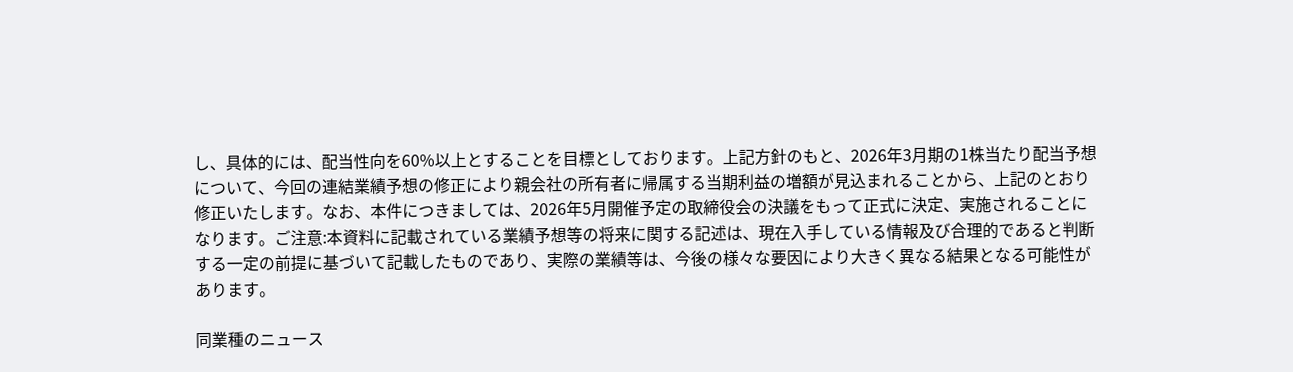し、具体的には、配当性向を60%以上とすることを目標としております。上記方針のもと、2026年3月期の1株当たり配当予想について、今回の連結業績予想の修正により親会社の所有者に帰属する当期利益の増額が見込まれることから、上記のとおり修正いたします。なお、本件につきましては、2026年5月開催予定の取締役会の決議をもって正式に決定、実施されることになります。ご注意:本資料に記載されている業績予想等の将来に関する記述は、現在入手している情報及び合理的であると判断する一定の前提に基づいて記載したものであり、実際の業績等は、今後の様々な要因により大きく異なる結果となる可能性があります。

同業種のニュース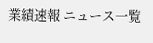業績速報 ニュース一覧